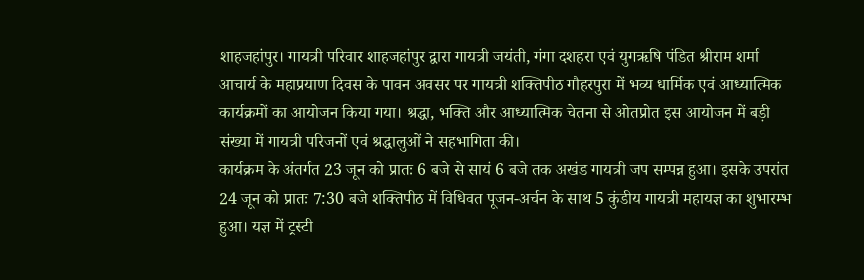शाहजहांपुर। गायत्री परिवार शाहजहांपुर द्वारा गायत्री जयंती, गंगा दशहरा एवं युगऋषि पंडित श्रीराम शर्मा आचार्य के महाप्रयाण दिवस के पावन अवसर पर गायत्री शक्तिपीठ गौहरपुरा में भव्य धार्मिक एवं आध्यात्मिक कार्यक्रमों का आयोजन किया गया। श्रद्धा, भक्ति और आध्यात्मिक चेतना से ओतप्रोत इस आयोजन में बड़ी संख्या में गायत्री परिजनों एवं श्रद्धालुओं ने सहभागिता की।
कार्यक्रम के अंतर्गत 23 जून को प्रातः 6 बजे से सायं 6 बजे तक अखंड गायत्री जप सम्पन्न हुआ। इसके उपरांत 24 जून को प्रातः 7:30 बजे शक्तिपीठ में विधिवत पूजन-अर्चन के साथ 5 कुंडीय गायत्री महायज्ञ का शुभारम्भ हुआ। यज्ञ में ट्रस्टी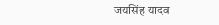जयसिंह यादव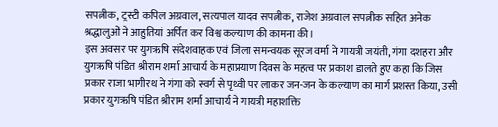सपत्नीक, ट्रस्टी कपिल अग्रवाल, सत्यपाल यादव सपत्नीक, राजेश अग्रवाल सपत्नीक सहित अनेक श्रद्धालुओं ने आहुतियां अर्पित कर विश्व कल्याण की कामना की।
इस अवसर पर युगऋषि संदेशवाहक एवं जिला समन्वयक सूरज वर्मा ने गायत्री जयंती, गंगा दशहरा और युगऋषि पंडित श्रीराम शर्मा आचार्य के महाप्रयाण दिवस के महत्व पर प्रकाश डालते हुए कहा कि जिस प्रकार राजा भागीरथ ने गंगा को स्वर्ग से पृथ्वी पर लाकर जन-जन के कल्याण का मार्ग प्रशस्त किया, उसी प्रकार युगऋषि पंडित श्रीराम शर्मा आचार्य ने गायत्री महाशक्ति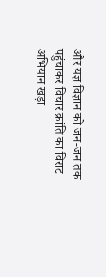और यज्ञ विज्ञान को जन-जन तक पहुंचाकर विचार क्रांति का विराट अभियान खड़ा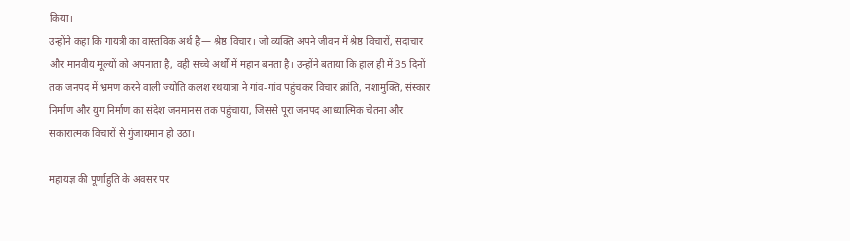किया।
उन्होंने कहा कि गायत्री का वास्तविक अर्थ है— श्रेष्ठ विचार। जो व्यक्ति अपने जीवन में श्रेष्ठ विचारों, सदाचार और मानवीय मूल्यों को अपनाता है, वही सच्चे अर्थों में महान बनता है। उन्होंने बताया कि हाल ही में 35 दिनों तक जनपद में भ्रमण करने वाली ज्योति कलश रथयात्रा ने गांव-गांव पहुंचकर विचार क्रांति, नशामुक्ति, संस्कार निर्माण और युग निर्माण का संदेश जनमानस तक पहुंचाया, जिससे पूरा जनपद आध्यात्मिक चेतना और सकारात्मक विचारों से गुंजायमान हो उठा।

महायज्ञ की पूर्णाहुति के अवसर पर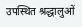उपस्थित श्रद्धालुओं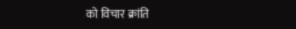को विचार क्रांति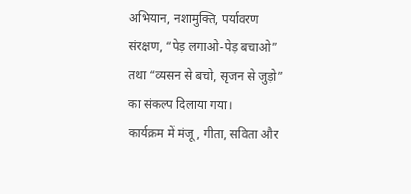अभियान, नशामुक्ति, पर्यावरण संरक्षण, “पेड़ लगाओ-पेड़ बचाओ” तथा “व्यसन से बचो, सृजन से जुड़ो” का संकल्प दिलाया गया।
कार्यक्रम में मंजू, गीता, सविता और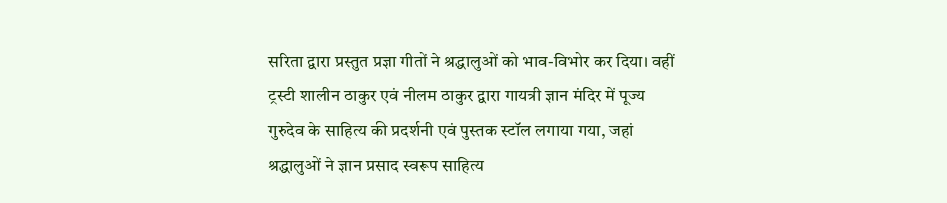सरिता द्वारा प्रस्तुत प्रज्ञा गीतों ने श्रद्धालुओं को भाव-विभोर कर दिया। वहीं ट्रस्टी शालीन ठाकुर एवं नीलम ठाकुर द्वारा गायत्री ज्ञान मंदिर में पूज्य गुरुदेव के साहित्य की प्रदर्शनी एवं पुस्तक स्टॉल लगाया गया, जहां श्रद्धालुओं ने ज्ञान प्रसाद स्वरूप साहित्य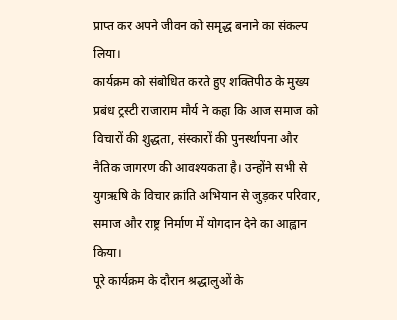प्राप्त कर अपने जीवन को समृद्ध बनाने का संकल्प लिया।
कार्यक्रम को संबोधित करते हुए शक्तिपीठ के मुख्य प्रबंध ट्रस्टी राजाराम मौर्य ने कहा कि आज समाज को विचारों की शुद्धता, संस्कारों की पुनर्स्थापना और नैतिक जागरण की आवश्यकता है। उन्होंने सभी से युगऋषि के विचार क्रांति अभियान से जुड़कर परिवार, समाज और राष्ट्र निर्माण में योगदान देने का आह्वान किया।
पूरे कार्यक्रम के दौरान श्रद्धालुओं के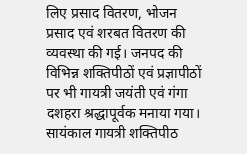लिए प्रसाद वितरण, भोजन प्रसाद एवं शरबत वितरण की व्यवस्था की गई। जनपद की विभिन्न शक्तिपीठों एवं प्रज्ञापीठों पर भी गायत्री जयंती एवं गंगा दशहरा श्रद्धापूर्वक मनाया गया।
सायंकाल गायत्री शक्तिपीठ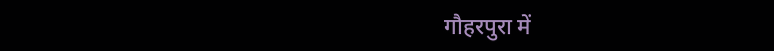गौहरपुरा में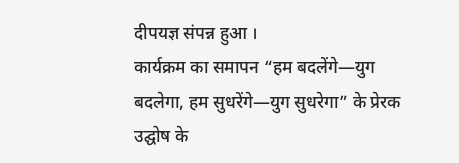दीपयज्ञ संपन्न हुआ ।
कार्यक्रम का समापन “हम बदलेंगे—युग बदलेगा, हम सुधरेंगे—युग सुधरेगा” के प्रेरक उद्घोष के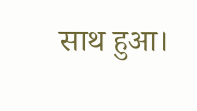साथ हुआ।